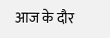आज के दौर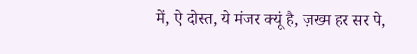में, ऐ दोस्त, ये मंजर क्यूं है, ज़ख्म हर सर पे,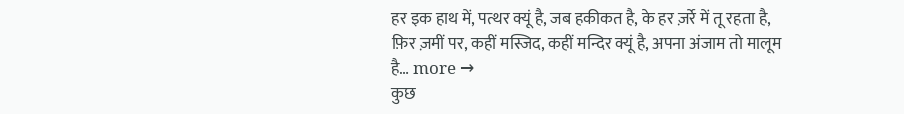हर इक हाथ में, पत्थर क्यूं है, जब हकीकत है, के हर ज़र्रे में तू रहता है, फ़िर ज़मीं पर, कहीं मस्जिद, कहीं मन्दिर क्यूं है, अपना अंजाम तो मालूम है… more →
कुछ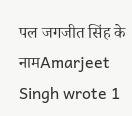पल जगजीत सिंह के नामAmarjeet Singh wrote 1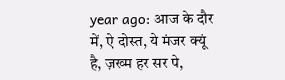year ago: आज के दौर में, ऐ दोस्त, ये मंजर क्यूं है, ज़ख्म हर सर पे,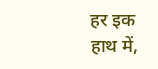हर इक हाथ में,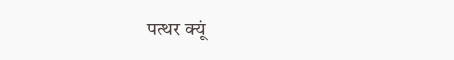पत्थर क्यूं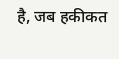है, जब हकीकत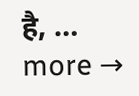है, … more →